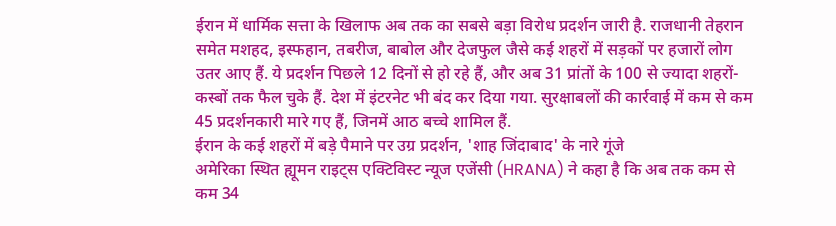ईरान में धार्मिक सत्ता के खिलाफ अब तक का सबसे बड़ा विरोध प्रदर्शन जारी है. राजधानी तेहरान समेत मशहद, इस्फहान, तबरीज, बाबोल और देजफुल जैसे कई शहरों में सड़कों पर हजारों लोग उतर आए हैं. ये प्रदर्शन पिछले 12 दिनों से हो रहे हैं, और अब 31 प्रांतों के 100 से ज्यादा शहरों-कस्बों तक फैल चुके हैं. देश में इंटरनेट भी बंद कर दिया गया. सुरक्षाबलों की कार्रवाई में कम से कम 45 प्रदर्शनकारी मारे गए हैं, जिनमें आठ बच्चे शामिल हैं.
ईरान के कई शहरों में बड़े पैमाने पर उग्र प्रदर्शन, 'शाह जिंदाबाद' के नारे गूंजे
अमेरिका स्थित ह्यूमन राइट्स एक्टिविस्ट न्यूज एजेंसी (HRANA) ने कहा है कि अब तक कम से कम 34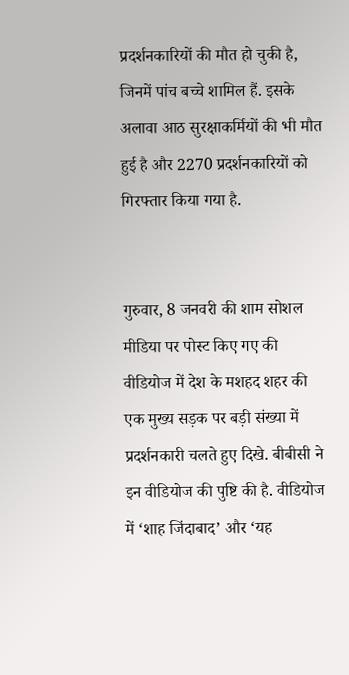प्रदर्शनकारियों की मौत हो चुकी है, जिनमें पांच बच्चे शामिल हैं. इसके अलावा आठ सुरक्षाकर्मियों की भी मौत हुई है और 2270 प्रदर्शनकारियों को गिरफ्तार किया गया है.


गुरुवार, 8 जनवरी की शाम सोशल मीडिया पर पोस्ट किए गए की वीडियोज में देश के मशहद शहर की एक मुख्य सड़क पर बड़ी संख्या में प्रदर्शनकारी चलते हुए दिखे. बीबीसी ने इन वीडियोज की पुष्टि की है. वीडियोज में ‘शाह जिंदाबाद’ और ‘यह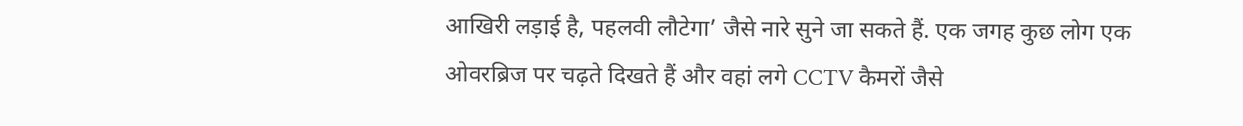आखिरी लड़ाई है, पहलवी लौटेगा’ जैसे नारे सुने जा सकते हैं. एक जगह कुछ लोग एक ओवरब्रिज पर चढ़ते दिखते हैं और वहां लगे CCTV कैमरों जैसे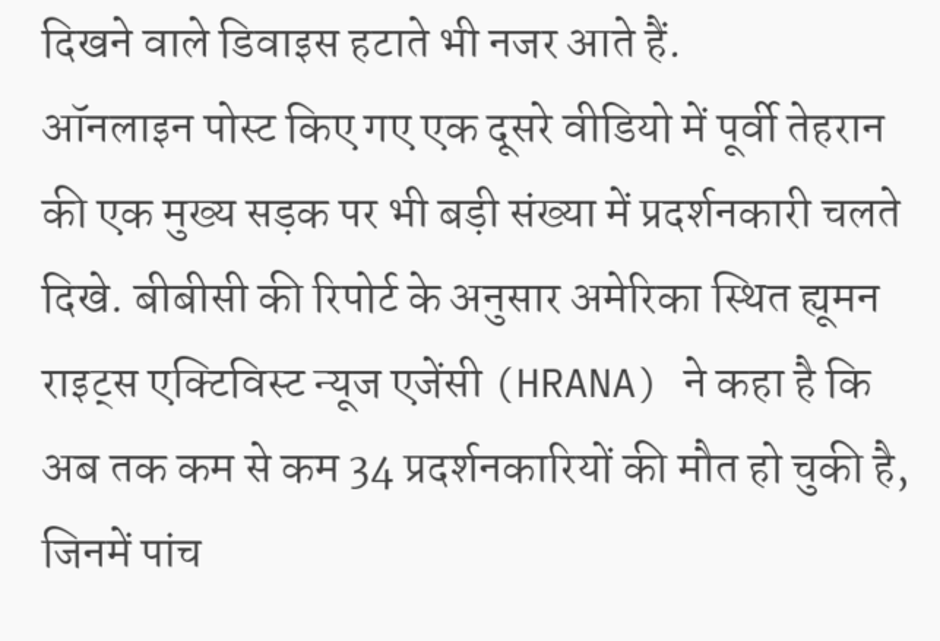दिखने वाले डिवाइस हटाते भी नजर आते हैं.
ऑनलाइन पोस्ट किए गए एक दूसरे वीडियो में पूर्वी तेहरान की एक मुख्य सड़क पर भी बड़ी संख्या में प्रदर्शनकारी चलते दिखे. बीबीसी की रिपोर्ट के अनुसार अमेरिका स्थित ह्यूमन राइट्स एक्टिविस्ट न्यूज एजेंसी (HRANA) ने कहा है कि अब तक कम से कम 34 प्रदर्शनकारियों की मौत हो चुकी है, जिनमें पांच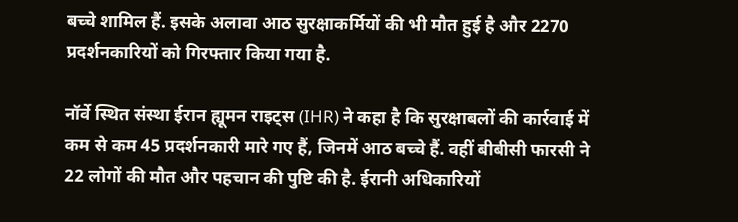बच्चे शामिल हैं. इसके अलावा आठ सुरक्षाकर्मियों की भी मौत हुई है और 2270 प्रदर्शनकारियों को गिरफ्तार किया गया है.

नॉर्वे स्थित संस्था ईरान ह्यूमन राइट्स (IHR) ने कहा है कि सुरक्षाबलों की कार्रवाई में कम से कम 45 प्रदर्शनकारी मारे गए हैं, जिनमें आठ बच्चे हैं. वहीं बीबीसी फारसी ने 22 लोगों की मौत और पहचान की पुष्टि की है. ईरानी अधिकारियों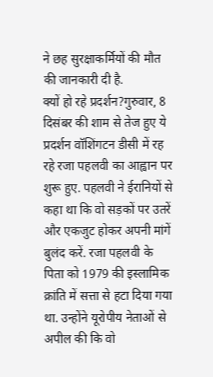ने छह सुरक्षाकर्मियों की मौत की जानकारी दी है.
क्यों हो रहे प्रदर्शन?गुरुवार, 8 दिसंबर की शाम से तेज हुए ये प्रदर्शन वॉशिंगटन डीसी में रह रहे रजा पहलवी का आह्वान पर शुरू हुए. पहलवी ने ईरानियों से कहा था कि वो सड़कों पर उतरें और एकजुट होकर अपनी मांगें बुलंद करें. रजा पहलवी के पिता को 1979 की इस्लामिक क्रांति में सत्ता से हटा दिया गया था. उन्होंने यूरोपीय नेताओं से अपील की कि वो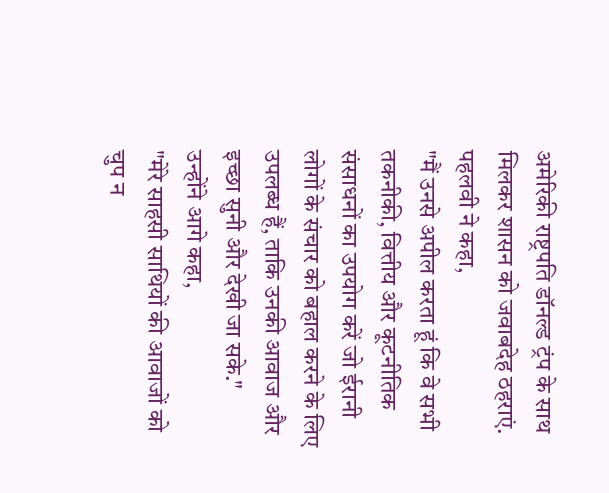अमेरिकी राष्ट्रपति डॉनल्ड ट्रंप के साथ मिलकर शासन को जवाबदेह ठहराएं. पहलवी ने कहा,
"मैं उनसे अपील करता हूं कि वे सभी तकनीकी, वित्तीय और कूटनीतिक संसाधनों का उपयोग करें जो ईरानी लोगों के संचार को बहाल करने के लिए उपलब्ध हैं, ताकि उनकी आवाज और इच्छा सुनी और देखी जा सके."
उन्होंने आगे कहा,
"मेरे साहसी साथियों की आवाजों को चुप न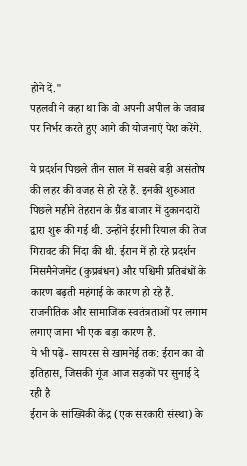होने दें."
पहलवी ने कहा था कि वो अपनी अपील के जवाब पर निर्भर करते हुए आगे की योजनाएं पेश करेंगे.

ये प्रदर्शन पिछले तीन साल में सबसे बड़ी असंतोष की लहर की वजह से हो रहे हैं. इनकी शुरुआत पिछले महीने तेहरान के ग्रैंड बाजार में दुकानदारों द्वारा शुरू की गई थी. उन्होंने ईरानी रियाल की तेज गिरावट की निंदा की थी. ईरान में हो रहे प्रदर्शन मिसमैनेजमेंट (कुप्रबंधन) और पश्चिमी प्रतिबंधों के कारण बढ़ती महंगाई के कारण हो रहे हैं. राजनीतिक और सामाजिक स्वतंत्रताओं पर लगाम लगाए जाना भी एक बड़ा कारण है.
ये भी पढ़ें- सायरस से खामनेई तक: ईरान का वो इतिहास, जिसकी गूंज आज सड़कों पर सुनाई दे रही है
ईरान के सांख्यिकी केंद्र (एक सरकारी संस्था) के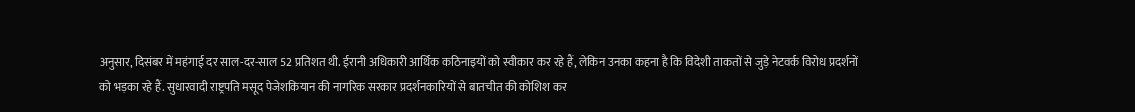अनुसार, दिसंबर में महंगाई दर साल-दर-साल 52 प्रतिशत थी. ईरानी अधिकारी आर्थिक कठिनाइयों को स्वीकार कर रहे हैं, लेकिन उनका कहना है कि विदेशी ताकतों से जुड़े नेटवर्क विरोध प्रदर्शनों को भड़का रहे हैं. सुधारवादी राष्ट्रपति मसूद पेजेशकियान की नागरिक सरकार प्रदर्शनकारियों से बातचीत की कोशिश कर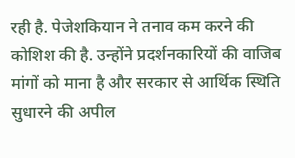रही है. पेजेशकियान ने तनाव कम करने की कोशिश की है. उन्होंने प्रदर्शनकारियों की वाजिब मांगों को माना है और सरकार से आर्थिक स्थिति सुधारने की अपील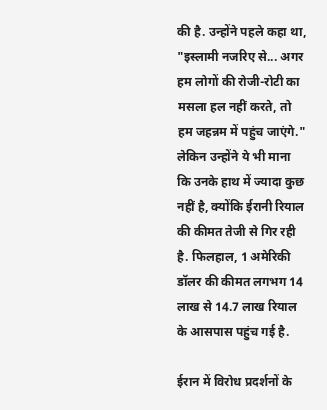की है. उन्होंने पहले कहा था,
"इस्लामी नजरिए से... अगर हम लोगों की रोजी-रोटी का मसला हल नहीं करते, तो हम जहन्नम में पहुंच जाएंगे."
लेकिन उन्होंने ये भी माना कि उनके हाथ में ज्यादा कुछ नहीं है, क्योंकि ईरानी रियाल की कीमत तेजी से गिर रही है. फिलहाल, 1 अमेरिकी डॉलर की कीमत लगभग 14 लाख से 14.7 लाख रियाल के आसपास पहुंच गई है.

ईरान में विरोध प्रदर्शनों के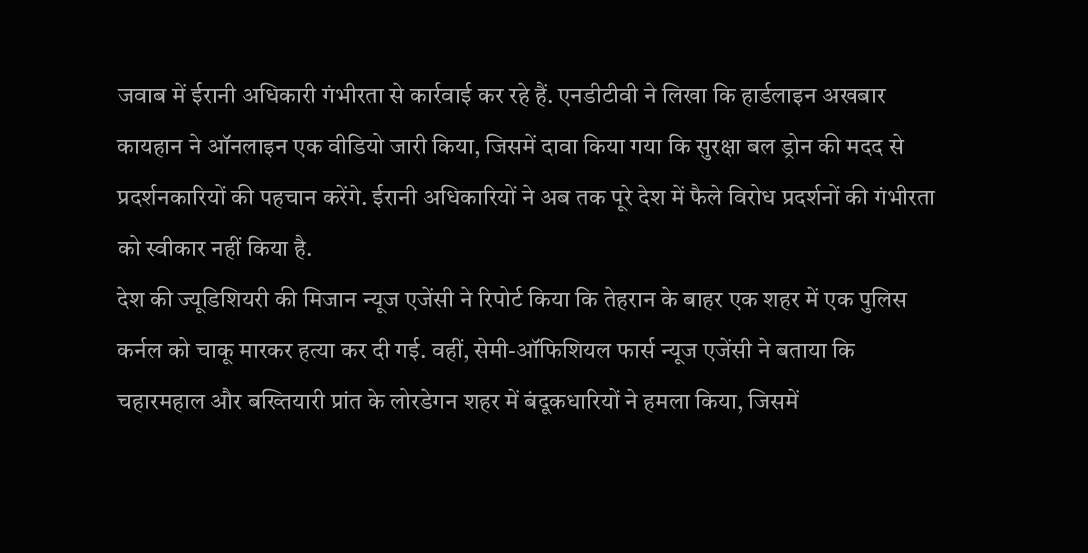जवाब में ईरानी अधिकारी गंभीरता से कार्रवाई कर रहे हैं. एनडीटीवी ने लिखा कि हार्डलाइन अखबार कायहान ने ऑनलाइन एक वीडियो जारी किया, जिसमें दावा किया गया कि सुरक्षा बल ड्रोन की मदद से प्रदर्शनकारियों की पहचान करेंगे. ईरानी अधिकारियों ने अब तक पूरे देश में फैले विरोध प्रदर्शनों की गंभीरता को स्वीकार नहीं किया है.
देश की ज्यूडिशियरी की मिजान न्यूज एजेंसी ने रिपोर्ट किया कि तेहरान के बाहर एक शहर में एक पुलिस कर्नल को चाकू मारकर हत्या कर दी गई. वहीं, सेमी-ऑफिशियल फार्स न्यूज एजेंसी ने बताया कि चहारमहाल और बख्तियारी प्रांत के लोरडेगन शहर में बंदूकधारियों ने हमला किया, जिसमें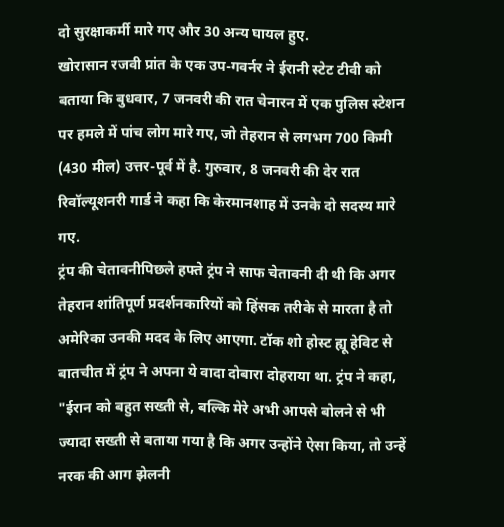दो सुरक्षाकर्मी मारे गए और 30 अन्य घायल हुए.
खोरासान रजवी प्रांत के एक उप-गवर्नर ने ईरानी स्टेट टीवी को बताया कि बुधवार, 7 जनवरी की रात चेनारन में एक पुलिस स्टेशन पर हमले में पांच लोग मारे गए, जो तेहरान से लगभग 700 किमी (430 मील) उत्तर-पूर्व में है. गुरुवार, 8 जनवरी की देर रात रिवॉल्यूशनरी गार्ड ने कहा कि केरमानशाह में उनके दो सदस्य मारे गए.
ट्रंप की चेतावनीपिछले हफ्ते ट्रंप ने साफ चेतावनी दी थी कि अगर तेहरान शांतिपूर्ण प्रदर्शनकारियों को हिंसक तरीके से मारता है तो अमेरिका उनकी मदद के लिए आएगा. टॉक शो होस्ट ह्यू हेविट से बातचीत में ट्रंप ने अपना ये वादा दोबारा दोहराया था. ट्रंप ने कहा,
"ईरान को बहुत सख्ती से, बल्कि मेरे अभी आपसे बोलने से भी ज्यादा सख्ती से बताया गया है कि अगर उन्होंने ऐसा किया, तो उन्हें नरक की आग झेलनी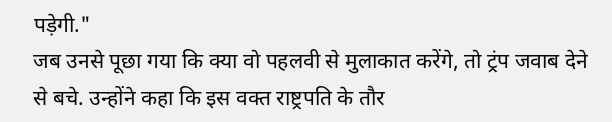पड़ेगी."
जब उनसे पूछा गया कि क्या वो पहलवी से मुलाकात करेंगे, तो ट्रंप जवाब देने से बचे. उन्होंने कहा कि इस वक्त राष्ट्रपति के तौर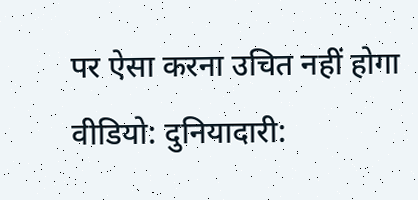पर ऐसा करना उचित नहीं होगा
वीडियो: दुनियादारी: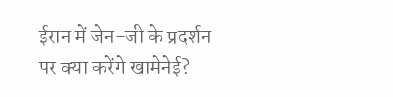ईरान में जेन-जी के प्रदर्शन पर क्या करेंगे खामेनेई?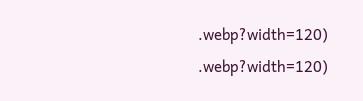.webp?width=120)
.webp?width=120)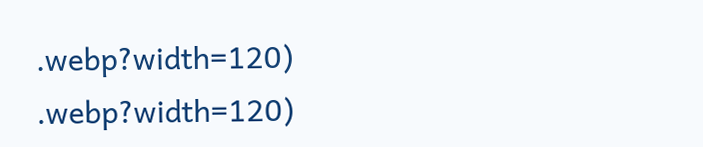.webp?width=120)
.webp?width=120)